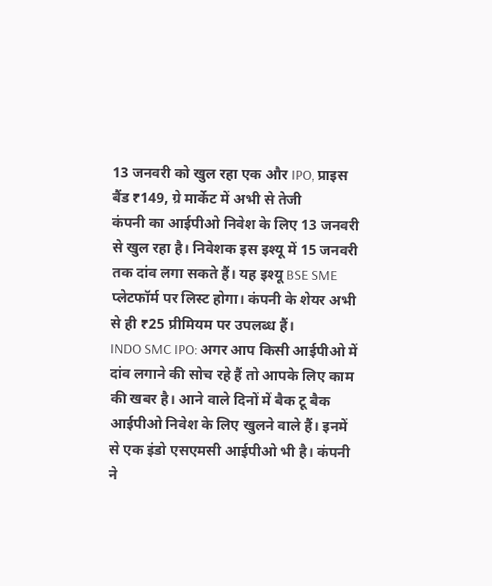13 जनवरी को खुल रहा एक और IPO, प्राइस बैंड ₹149, ग्रे मार्केट में अभी से तेजी
कंपनी का आईपीओ निवेश के लिए 13 जनवरी से खुल रहा है। निवेशक इस इश्यू में 15 जनवरी तक दांव लगा सकते हैं। यह इश्यू BSE SME प्लेटफॉर्म पर लिस्ट होगा। कंपनी के शेयर अभी से ही ₹25 प्रीमियम पर उपलब्ध हैं।
INDO SMC IPO: अगर आप किसी आईपीओ में दांव लगाने की सोच रहे हैं तो आपके लिए काम की खबर है। आने वाले दिनों में बैक टू बैक आईपीओ निवेश के लिए खुलने वाले हैं। इनमें से एक इंडो एसएमसी आईपीओ भी है। कंपनी ने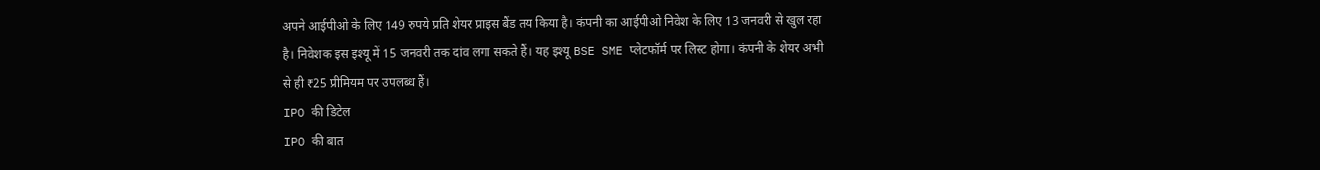अपने आईपीओ के लिए 149 रुपये प्रति शेयर प्राइस बैंड तय किया है। कंपनी का आईपीओ निवेश के लिए 13 जनवरी से खुल रहा है। निवेशक इस इश्यू में 15 जनवरी तक दांव लगा सकते हैं। यह इश्यू BSE SME प्लेटफॉर्म पर लिस्ट होगा। कंपनी के शेयर अभी से ही ₹25 प्रीमियम पर उपलब्ध हैं।
IPO की डिटेल
IPO की बात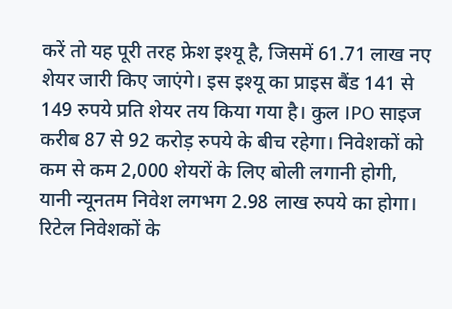करें तो यह पूरी तरह फ्रेश इश्यू है, जिसमें 61.71 लाख नए शेयर जारी किए जाएंगे। इस इश्यू का प्राइस बैंड 141 से 149 रुपये प्रति शेयर तय किया गया है। कुल IPO साइज करीब 87 से 92 करोड़ रुपये के बीच रहेगा। निवेशकों को कम से कम 2,000 शेयरों के लिए बोली लगानी होगी, यानी न्यूनतम निवेश लगभग 2.98 लाख रुपये का होगा। रिटेल निवेशकों के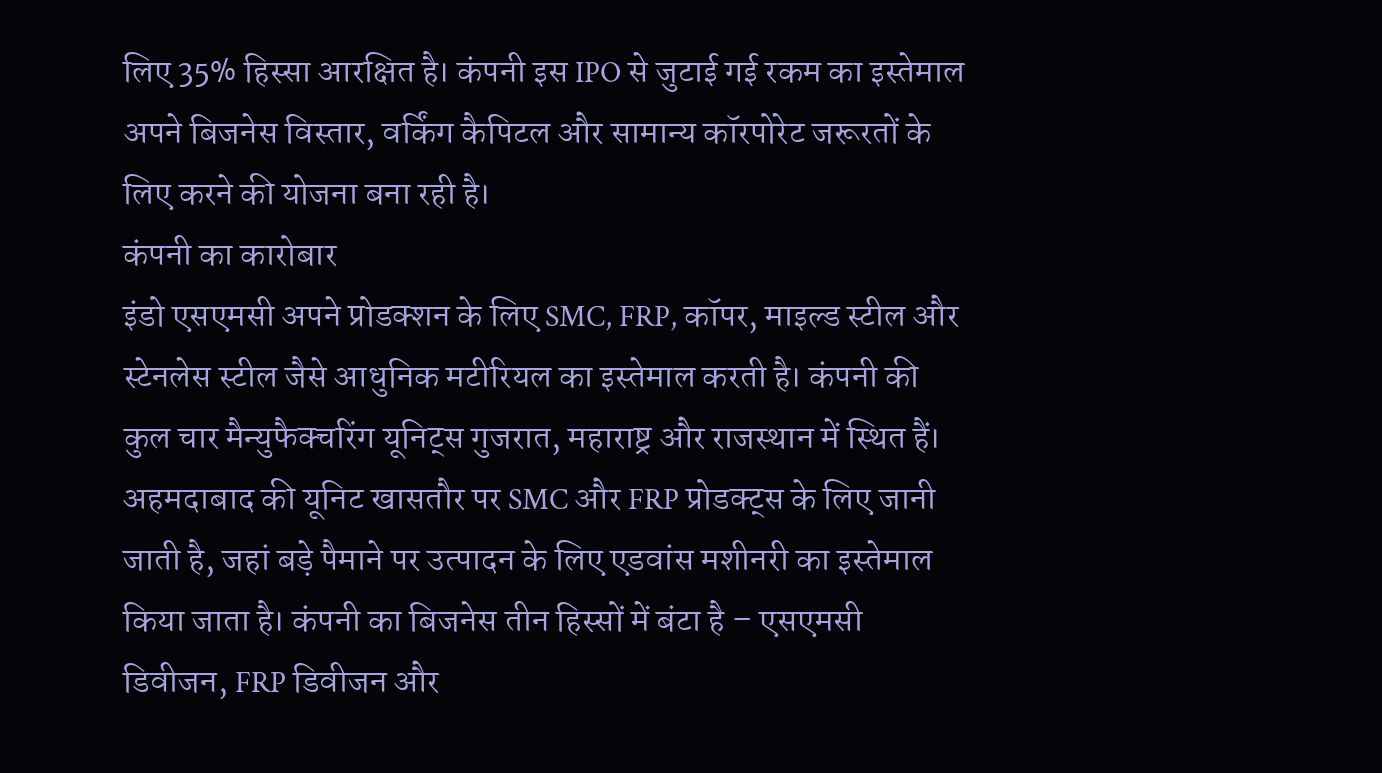लिए 35% हिस्सा आरक्षित है। कंपनी इस IPO से जुटाई गई रकम का इस्तेमाल अपने बिजनेस विस्तार, वर्किंग कैपिटल और सामान्य कॉरपोरेट जरूरतों के लिए करने की योजना बना रही है।
कंपनी का कारोबार
इंडो एसएमसी अपने प्रोडक्शन के लिए SMC, FRP, कॉपर, माइल्ड स्टील और स्टेनलेस स्टील जैसे आधुनिक मटीरियल का इस्तेमाल करती है। कंपनी की कुल चार मैन्युफैक्चरिंग यूनिट्स गुजरात, महाराष्ट्र और राजस्थान में स्थित हैं। अहमदाबाद की यूनिट खासतौर पर SMC और FRP प्रोडक्ट्स के लिए जानी जाती है, जहां बड़े पैमाने पर उत्पादन के लिए एडवांस मशीनरी का इस्तेमाल किया जाता है। कंपनी का बिजनेस तीन हिस्सों में बंटा है – एसएमसी डिवीजन, FRP डिवीजन और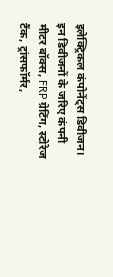इलेक्ट्रिकल कंपोनेंट्स डिवीजन। इन डिवीजनों के जरिए कंपनी मीटर बॉक्स, FRP ग्रेटिंग, स्टोरेज टैंक, ट्रांसफॉर्मर,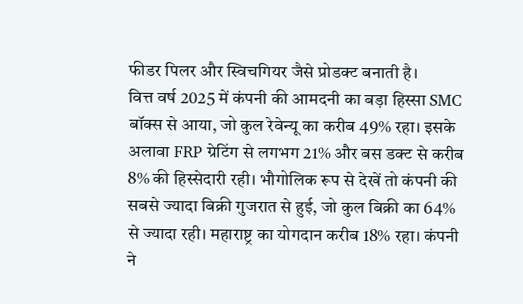फीडर पिलर और स्विचगियर जैसे प्रोडक्ट बनाती है।
वित्त वर्ष 2025 में कंपनी की आमदनी का बड़ा हिस्सा SMC बॉक्स से आया, जो कुल रेवेन्यू का करीब 49% रहा। इसके अलावा FRP ग्रेटिंग से लगभग 21% और बस डक्ट से करीब 8% की हिस्सेदारी रही। भौगोलिक रूप से देखें तो कंपनी की सबसे ज्यादा बिक्री गुजरात से हुई, जो कुल बिक्री का 64% से ज्यादा रही। महाराष्ट्र का योगदान करीब 18% रहा। कंपनी ने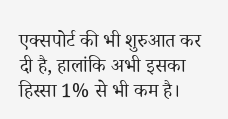एक्सपोर्ट की भी शुरुआत कर दी है, हालांकि अभी इसका हिस्सा 1% से भी कम है।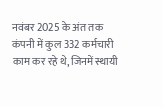नवंबर 2025 के अंत तक कंपनी में कुल 332 कर्मचारी काम कर रहे थे, जिनमें स्थायी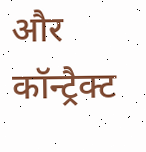और कॉन्ट्रैक्ट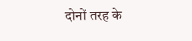दोनों तरह के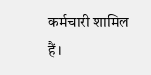कर्मचारी शामिल हैं।